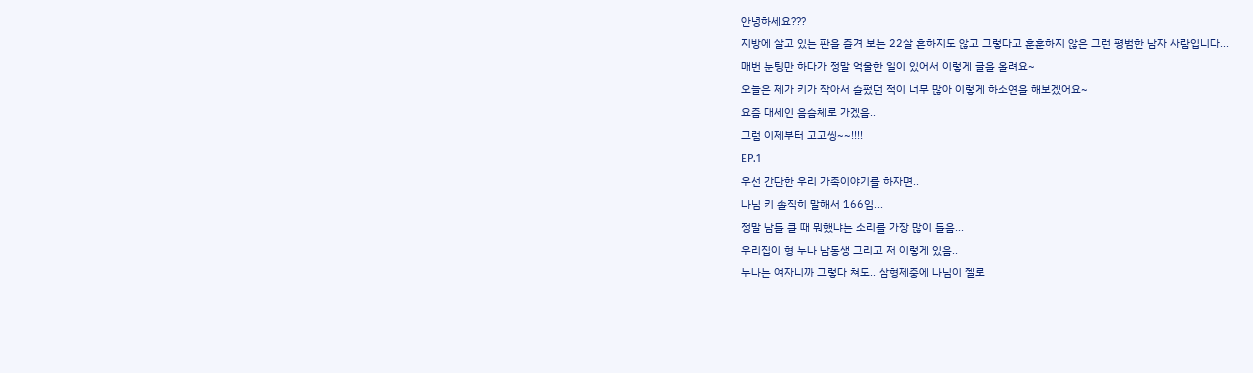안녕하세요???
지방에 살고 있는 판을 즐겨 보는 22살 흔하지도 않고 그렇다고 훈훈하지 않은 그런 평범한 남자 사람입니다...
매번 눈팅만 하다가 정말 억울한 일이 있어서 이렇게 글을 올려요~
오늘은 제가 키가 작아서 슬펐던 적이 너무 많아 이렇게 하소연을 해보겠어요~
요즘 대세인 음슴체로 가겠음..
그럼 이제부터 고고씽~~!!!!
EP.1
우선 간단한 우리 가족이야기를 하자면..
나님 키 솔직히 말해서 166임...
정말 남들 클 때 뭐했냐는 소리를 가장 많이 들음...
우리집이 형 누나 남동생 그리고 저 이렇게 있음..
누나는 여자니까 그렇다 쳐도.. 삼형제중에 나님이 젤로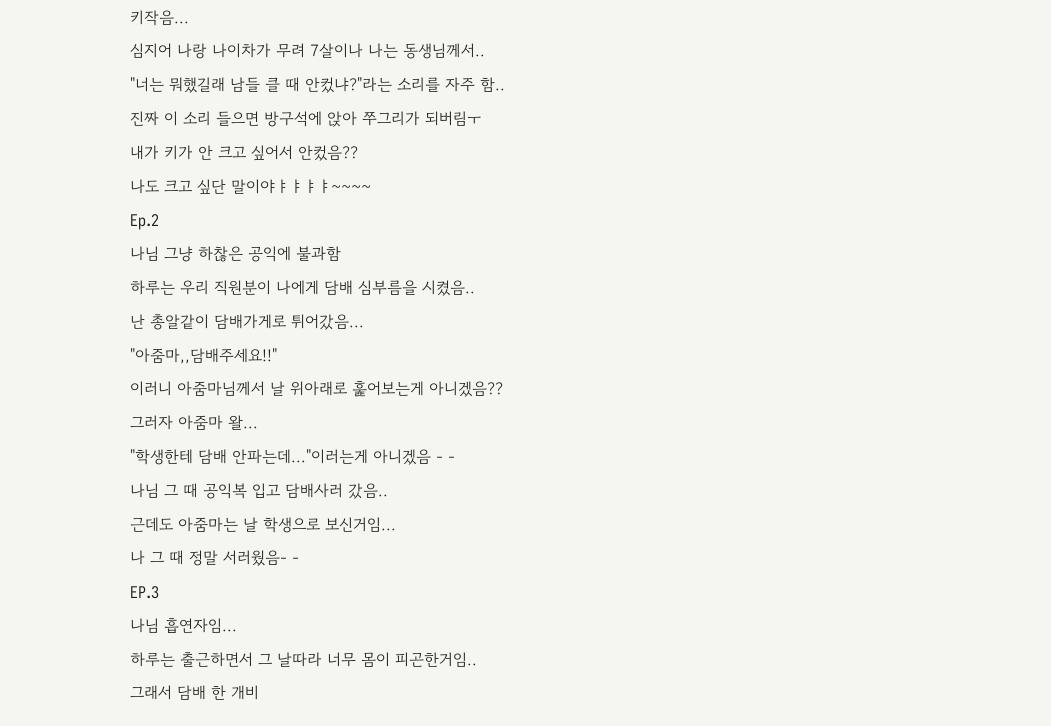키작음...
심지어 나랑 나이차가 무려 7살이나 나는 동생님께서..
"너는 뭐했길래 남들 클 때 안컸냐?"라는 소리를 자주 함..
진짜 이 소리 들으면 방구석에 앉아 쭈그리가 되버림ㅜ
내가 키가 안 크고 싶어서 안컸음??
나도 크고 싶단 말이야ㅑㅑㅑㅑ~~~~
Ep.2
나님 그냥 하찮은 공익에 불과함
하루는 우리 직원분이 나에게 담배 심부름을 시켰음..
난 총알같이 담배가게로 튀어갔음...
"아줌마,,담배주세요!!"
이러니 아줌마님께서 날 위아래로 훑어보는게 아니겠음??
그러자 아줌마 왈...
"학생한테 담배 안파는데..."이러는게 아니겠음 - -
나님 그 때 공익복 입고 담배사러 갔음..
근데도 아줌마는 날 학생으로 보신거임...
나 그 때 정말 서러웠음- -
EP.3
나님 흡연자임...
하루는 출근하면서 그 날따라 너무 몸이 피곤한거임..
그래서 담배 한 개비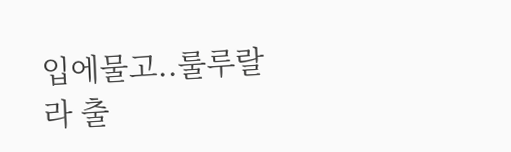입에물고..룰루랄라 출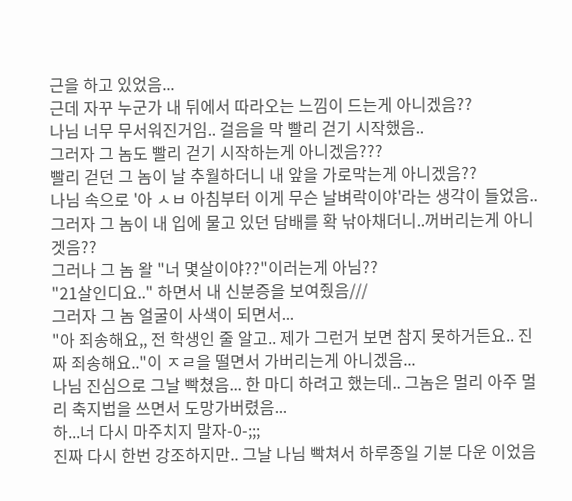근을 하고 있었음...
근데 자꾸 누군가 내 뒤에서 따라오는 느낌이 드는게 아니겠음??
나님 너무 무서워진거임.. 걸음을 막 빨리 걷기 시작했음..
그러자 그 놈도 빨리 걷기 시작하는게 아니겠음???
빨리 걷던 그 놈이 날 추월하더니 내 앞을 가로막는게 아니겠음??
나님 속으로 '아 ㅅㅂ 아침부터 이게 무슨 날벼락이야'라는 생각이 들었음..
그러자 그 놈이 내 입에 물고 있던 담배를 확 낚아채더니..꺼버리는게 아니겟음??
그러나 그 놈 왈 "너 몇살이야??"이러는게 아님??
"21살인디요.." 하면서 내 신분증을 보여줬음///
그러자 그 놈 얼굴이 사색이 되면서...
"아 죄송해요,, 전 학생인 줄 알고.. 제가 그런거 보면 참지 못하거든요.. 진짜 죄송해요.."이 ㅈㄹ을 떨면서 가버리는게 아니겠음...
나님 진심으로 그날 빡쳤음... 한 마디 하려고 했는데.. 그놈은 멀리 아주 멀리 축지법을 쓰면서 도망가버렸음...
하...너 다시 마주치지 말자-0-;;;
진짜 다시 한번 강조하지만.. 그날 나님 빡쳐서 하루종일 기분 다운 이었음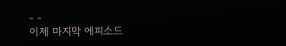- -
이제 마지막 에피소드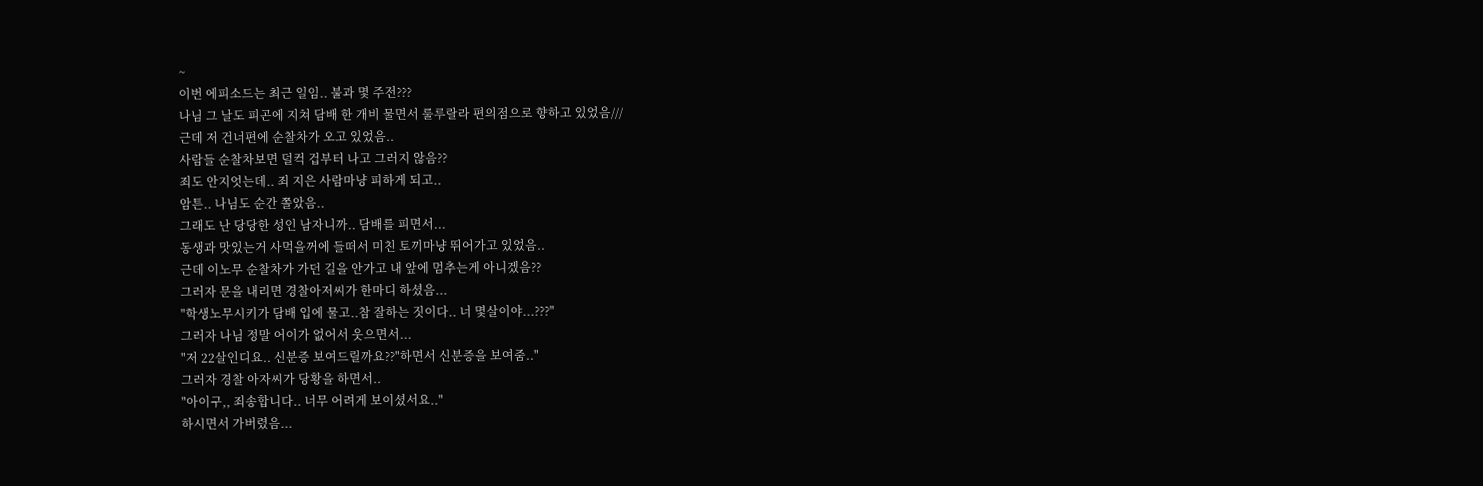~
이번 에피소드는 최근 일임.. 불과 몇 주전???
나님 그 날도 피곤에 지쳐 담배 한 개비 물면서 룰루랄라 편의점으로 향하고 있었음///
근데 저 건너편에 순찰차가 오고 있었음..
사람들 순찰차보면 덜컥 겁부터 나고 그러지 않음??
죄도 안지엇는데.. 죄 지은 사람마냥 피하게 되고..
암튼.. 나님도 순간 쫄았음..
그래도 난 당당한 성인 남자니까.. 담배를 피면서...
동생과 맛있는거 사먹을꺼에 들떠서 미친 토끼마냥 뛰어가고 있었음..
근데 이노무 순찰차가 가던 길을 안가고 내 앞에 멈추는게 아니겠음??
그러자 문을 내리면 경찰아저씨가 한마디 하셨음...
"학생노무시키가 담배 입에 물고..참 잘하는 짓이다.. 너 몇살이야...???"
그러자 나님 정말 어이가 없어서 웃으면서...
"저 22살인디요.. 신분증 보여드릴까요??"하면서 신분증을 보여줌.."
그러자 경찰 아자씨가 당황을 하면서..
"아이구,, 죄송합니다.. 너무 어려게 보이셨서요.."
하시면서 가버렸음...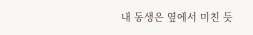내 동생은 옆에서 미친 듯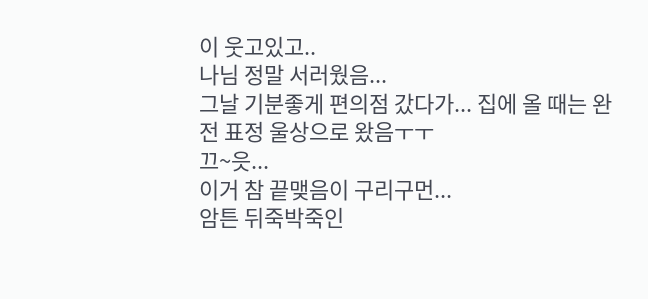이 웃고있고..
나님 정말 서러웠음...
그날 기분좋게 편의점 갔다가... 집에 올 때는 완전 표정 울상으로 왔음ㅜㅜ
끄~읏...
이거 참 끝맺음이 구리구먼...
암튼 뒤죽박죽인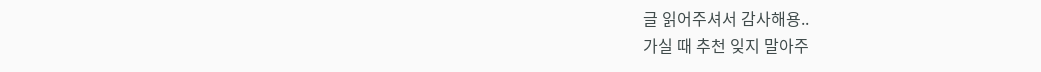글 읽어주셔서 감사해용..
가실 때 추천 잊지 말아주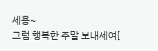세용~
그럼 행복한 주말 보내세여[